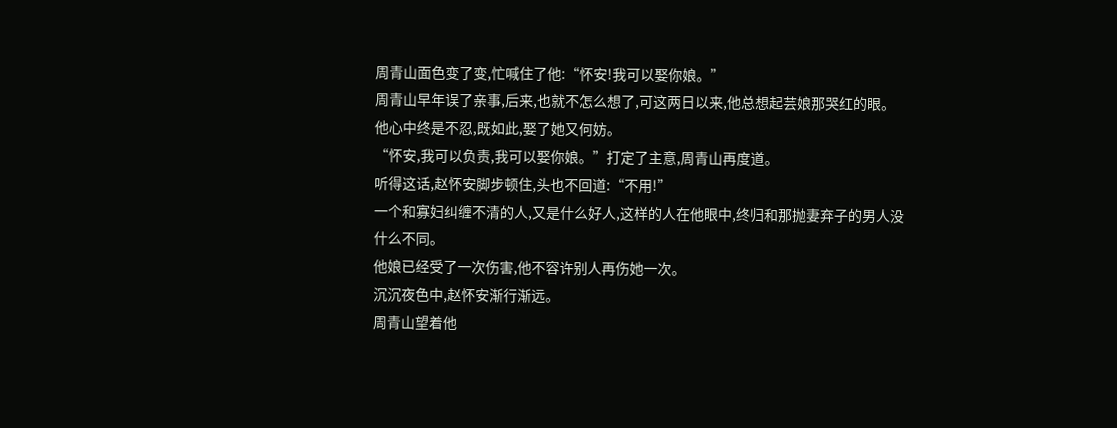周青山面色变了变,忙喊住了他:“怀安!我可以娶你娘。”
周青山早年误了亲事,后来,也就不怎么想了,可这两日以来,他总想起芸娘那哭红的眼。
他心中终是不忍,既如此,娶了她又何妨。
“怀安,我可以负责,我可以娶你娘。”打定了主意,周青山再度道。
听得这话,赵怀安脚步顿住,头也不回道:“不用!”
一个和寡妇纠缠不清的人,又是什么好人,这样的人在他眼中,终归和那抛妻弃子的男人没什么不同。
他娘已经受了一次伤害,他不容许别人再伤她一次。
沉沉夜色中,赵怀安渐行渐远。
周青山望着他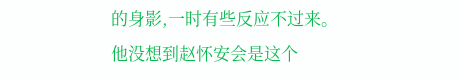的身影,一时有些反应不过来。
他没想到赵怀安会是这个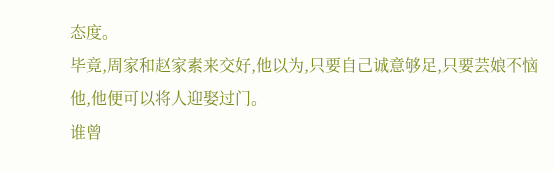态度。
毕竟,周家和赵家素来交好,他以为,只要自己诚意够足,只要芸娘不恼他,他便可以将人迎娶过门。
谁曾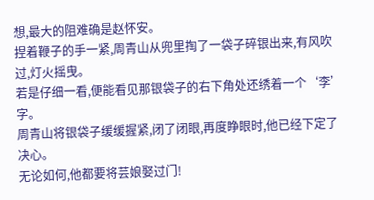想,最大的阻难确是赵怀安。
捏着鞭子的手一紧,周青山从兜里掏了一袋子碎银出来,有风吹过,灯火摇曳。
若是仔细一看,便能看见那银袋子的右下角处还绣着一个‘李’字。
周青山将银袋子缓缓握紧,闭了闭眼,再度睁眼时,他已经下定了决心。
无论如何,他都要将芸娘娶过门!